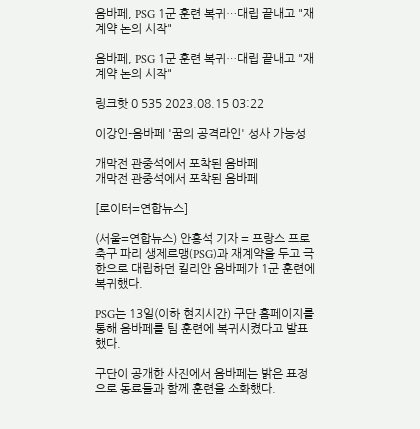음바페, PSG 1군 훈련 복귀…대립 끝내고 "재계약 논의 시작"

음바페, PSG 1군 훈련 복귀…대립 끝내고 "재계약 논의 시작"

링크핫 0 535 2023.08.15 03:22

이강인-음바페 '꿈의 공격라인' 성사 가능성

개막전 관중석에서 포착된 음바페
개막전 관중석에서 포착된 음바페

[로이터=연합뉴스]

(서울=연합뉴스) 안홍석 기자 = 프랑스 프로축구 파리 생제르맹(PSG)과 재계약을 두고 극한으로 대립하던 킬리안 음바페가 1군 훈련에 복귀했다.

PSG는 13일(이하 현지시간) 구단 홈페이지를 통해 음바페를 팀 훈련에 복귀시켰다고 발표했다.

구단이 공개한 사진에서 음바페는 밝은 표정으로 동료들과 함께 훈련을 소화했다.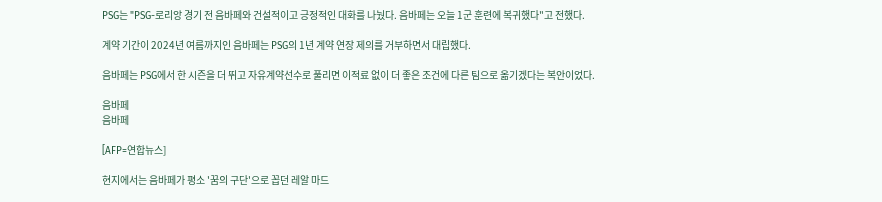PSG는 "PSG-로리앙 경기 전 음바페와 건설적이고 긍정적인 대화를 나눴다. 음바페는 오늘 1군 훈련에 복귀했다"고 전했다.

계약 기간이 2024년 여름까지인 음바페는 PSG의 1년 계약 연장 제의를 거부하면서 대립했다.

음바페는 PSG에서 한 시즌을 더 뛰고 자유계약선수로 풀리면 이적료 없이 더 좋은 조건에 다른 팀으로 옮기겠다는 복안이었다.

음바페
음바페

[AFP=연합뉴스]

현지에서는 음바페가 평소 '꿈의 구단'으로 꼽던 레알 마드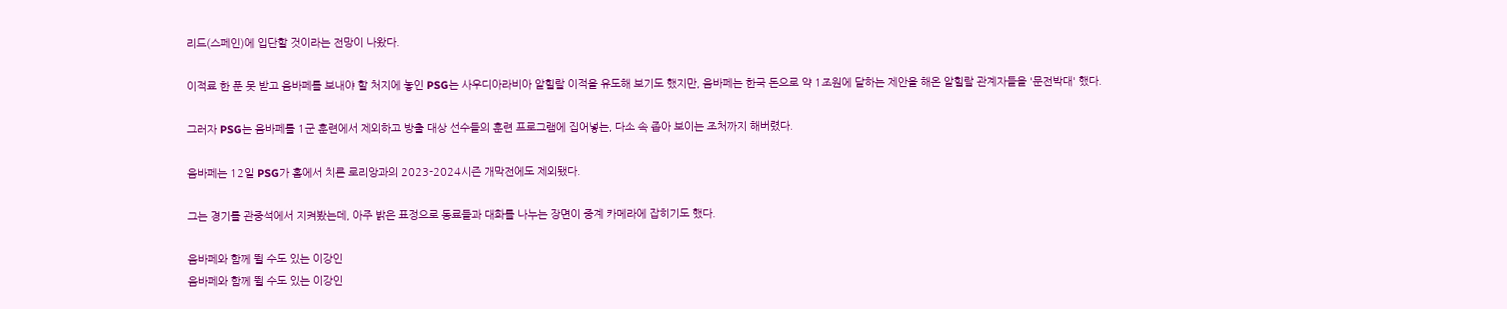리드(스페인)에 입단할 것이라는 전망이 나왔다.

이적료 한 푼 못 받고 음바페를 보내야 할 처지에 놓인 PSG는 사우디아라비아 알힐랄 이적을 유도해 보기도 했지만, 음바페는 한국 돈으로 약 1조원에 달하는 제안을 해온 알힐랄 관계자들을 '문전박대' 했다.

그러자 PSG는 음바페를 1군 훈련에서 제외하고 방출 대상 선수들의 훈련 프로그램에 집어넣는, 다소 속 좁아 보이는 조처까지 해버렸다.

음바페는 12일 PSG가 홈에서 치른 로리앙과의 2023-2024시즌 개막전에도 제외됐다.

그는 경기를 관중석에서 지켜봤는데, 아주 밝은 표정으로 동료들과 대화를 나누는 장면이 중계 카메라에 잡히기도 했다.

음바페와 함께 뛸 수도 있는 이강인
음바페와 함께 뛸 수도 있는 이강인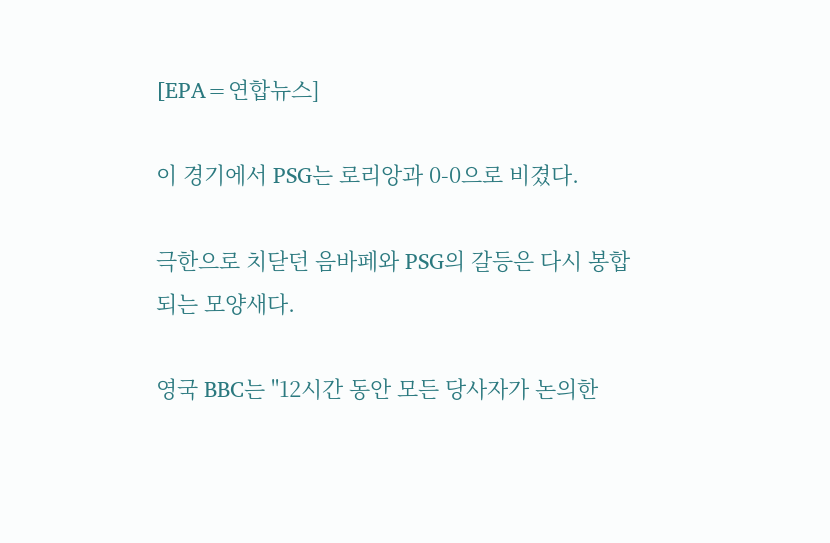[EPA=연합뉴스]

이 경기에서 PSG는 로리앙과 0-0으로 비겼다.

극한으로 치닫던 음바페와 PSG의 갈등은 다시 봉합되는 모양새다.

영국 BBC는 "12시간 동안 모든 당사자가 논의한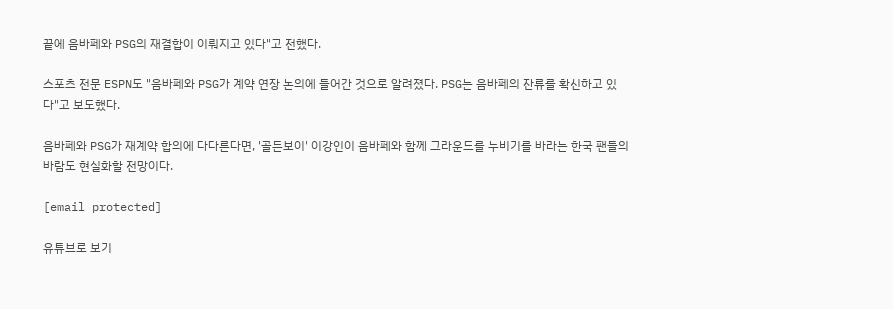끝에 음바페와 PSG의 재결합이 이뤄지고 있다"고 전했다.

스포츠 전문 ESPN도 "음바페와 PSG가 계약 연장 논의에 들어간 것으로 알려졌다. PSG는 음바페의 잔류를 확신하고 있다"고 보도했다.

음바페와 PSG가 재계약 합의에 다다른다면, '골든보이' 이강인이 음바페와 함께 그라운드를 누비기를 바라는 한국 팬들의 바람도 현실화할 전망이다.

[email protected]

유튜브로 보기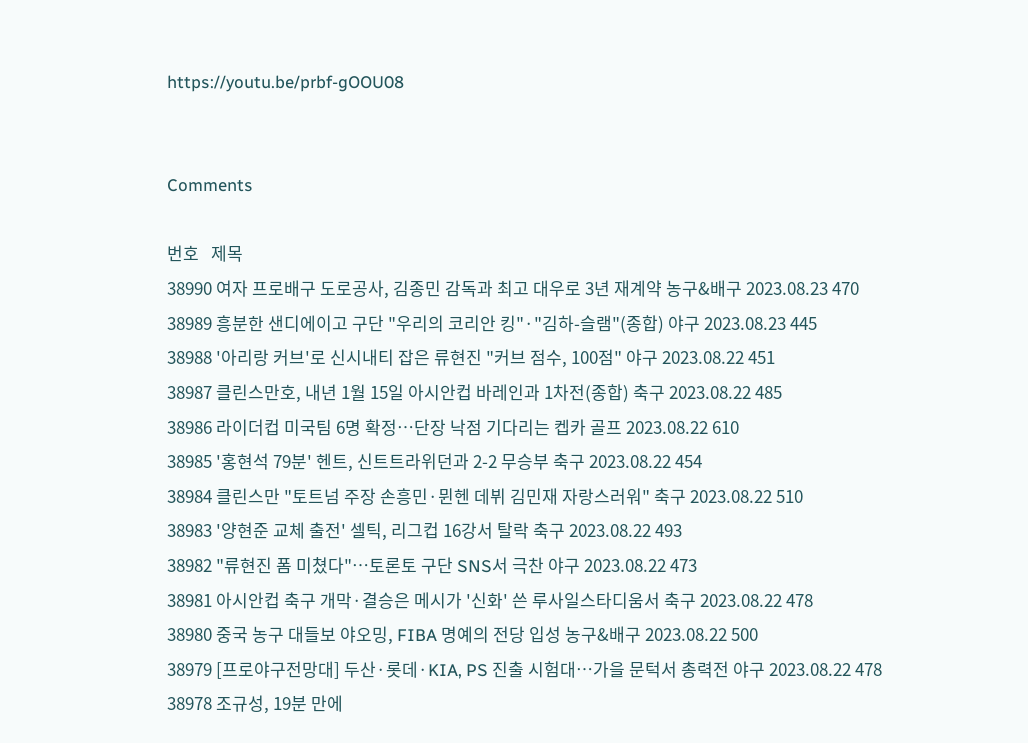https://youtu.be/prbf-gOOU08


Comments

번호   제목
38990 여자 프로배구 도로공사, 김종민 감독과 최고 대우로 3년 재계약 농구&배구 2023.08.23 470
38989 흥분한 샌디에이고 구단 "우리의 코리안 킹"·"김하-슬램"(종합) 야구 2023.08.23 445
38988 '아리랑 커브'로 신시내티 잡은 류현진 "커브 점수, 100점" 야구 2023.08.22 451
38987 클린스만호, 내년 1월 15일 아시안컵 바레인과 1차전(종합) 축구 2023.08.22 485
38986 라이더컵 미국팀 6명 확정…단장 낙점 기다리는 켑카 골프 2023.08.22 610
38985 '홍현석 79분' 헨트, 신트트라위던과 2-2 무승부 축구 2023.08.22 454
38984 클린스만 "토트넘 주장 손흥민·뮌헨 데뷔 김민재 자랑스러워" 축구 2023.08.22 510
38983 '양현준 교체 출전' 셀틱, 리그컵 16강서 탈락 축구 2023.08.22 493
38982 "류현진 폼 미쳤다"…토론토 구단 SNS서 극찬 야구 2023.08.22 473
38981 아시안컵 축구 개막·결승은 메시가 '신화' 쓴 루사일스타디움서 축구 2023.08.22 478
38980 중국 농구 대들보 야오밍, FIBA 명예의 전당 입성 농구&배구 2023.08.22 500
38979 [프로야구전망대] 두산·롯데·KIA, PS 진출 시험대…가을 문턱서 총력전 야구 2023.08.22 478
38978 조규성, 19분 만에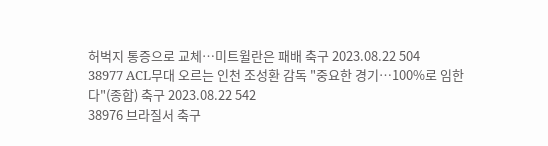허벅지 통증으로 교체…미트윌란은 패배 축구 2023.08.22 504
38977 ACL무대 오르는 인천 조성환 감독 "중요한 경기…100%로 임한다"(종합) 축구 2023.08.22 542
38976 브라질서 축구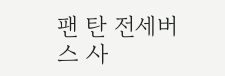팬 탄 전세버스 사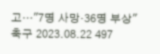고…"7명 사망·36명 부상" 축구 2023.08.22 497